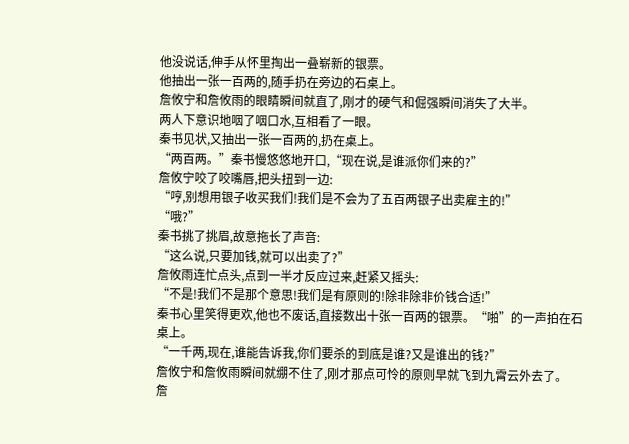他没说话,伸手从怀里掏出一叠崭新的银票。
他抽出一张一百两的,随手扔在旁边的石桌上。
詹攸宁和詹攸雨的眼睛瞬间就直了,刚才的硬气和倔强瞬间消失了大半。
两人下意识地咽了咽口水,互相看了一眼。
秦书见状,又抽出一张一百两的,扔在桌上。
“两百两。”秦书慢悠悠地开口,“现在说,是谁派你们来的?”
詹攸宁咬了咬嘴唇,把头扭到一边:
“哼,别想用银子收买我们!我们是不会为了五百两银子出卖雇主的!”
“哦?”
秦书挑了挑眉,故意拖长了声音:
“这么说,只要加钱,就可以出卖了?”
詹攸雨连忙点头,点到一半才反应过来,赶紧又摇头:
“不是!我们不是那个意思!我们是有原则的!除非除非价钱合适!”
秦书心里笑得更欢,他也不废话,直接数出十张一百两的银票。“啪”的一声拍在石桌上。
“一千两,现在,谁能告诉我,你们要杀的到底是谁?又是谁出的钱?”
詹攸宁和詹攸雨瞬间就绷不住了,刚才那点可怜的原则早就飞到九霄云外去了。
詹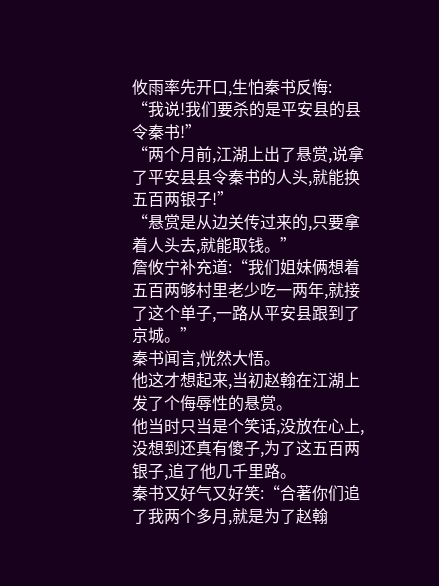攸雨率先开口,生怕秦书反悔:
“我说!我们要杀的是平安县的县令秦书!”
“两个月前,江湖上出了悬赏,说拿了平安县县令秦书的人头,就能换五百两银子!”
“悬赏是从边关传过来的,只要拿着人头去,就能取钱。”
詹攸宁补充道:“我们姐妹俩想着五百两够村里老少吃一两年,就接了这个单子,一路从平安县跟到了京城。”
秦书闻言,恍然大悟。
他这才想起来,当初赵翰在江湖上发了个侮辱性的悬赏。
他当时只当是个笑话,没放在心上,没想到还真有傻子,为了这五百两银子,追了他几千里路。
秦书又好气又好笑:“合著你们追了我两个多月,就是为了赵翰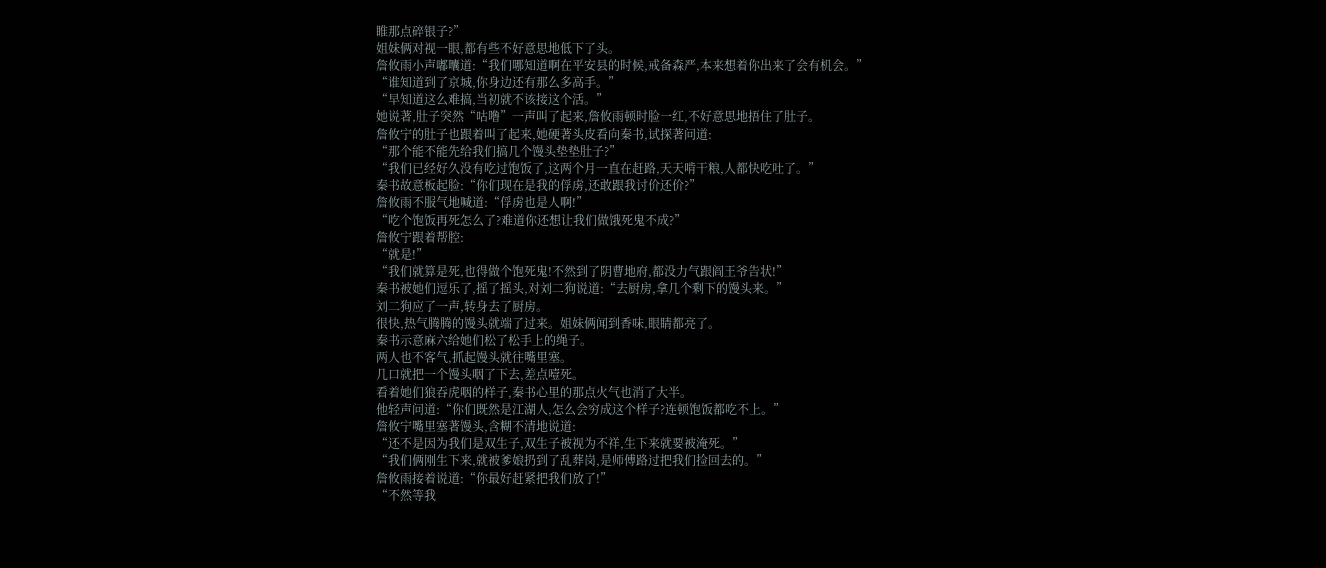睢那点碎银子?”
姐妹俩对视一眼,都有些不好意思地低下了头。
詹攸雨小声嘟囔道:“我们哪知道啊在平安县的时候,戒备森严,本来想着你出来了会有机会。”
“谁知道到了京城,你身边还有那么多高手。”
“早知道这么难搞,当初就不该接这个活。”
她说著,肚子突然“咕噜”一声叫了起来,詹攸雨顿时脸一红,不好意思地捂住了肚子。
詹攸宁的肚子也跟着叫了起来,她硬著头皮看向秦书,试探著问道:
“那个能不能先给我们搞几个馒头垫垫肚子?”
“我们已经好久没有吃过饱饭了,这两个月一直在赶路,天天啃干粮,人都快吃吐了。”
秦书故意板起脸:“你们现在是我的俘虏,还敢跟我讨价还价?”
詹攸雨不服气地喊道:“俘虏也是人啊!”
“吃个饱饭再死怎么了?难道你还想让我们做饿死鬼不成?”
詹攸宁跟着帮腔:
“就是!”
“我们就算是死,也得做个饱死鬼!不然到了阴曹地府,都没力气跟阎王爷告状!”
秦书被她们逗乐了,摇了摇头,对刘二狗说道:“去厨房,拿几个剩下的馒头来。”
刘二狗应了一声,转身去了厨房。
很快,热气腾腾的馒头就端了过来。姐妹俩闻到香味,眼睛都亮了。
秦书示意麻六给她们松了松手上的绳子。
两人也不客气,抓起馒头就往嘴里塞。
几口就把一个馒头咽了下去,差点噎死。
看着她们狼吞虎咽的样子,秦书心里的那点火气也消了大半。
他轻声问道:“你们既然是江湖人,怎么会穷成这个样子?连顿饱饭都吃不上。”
詹攸宁嘴里塞著馒头,含糊不清地说道:
“还不是因为我们是双生子,双生子被视为不祥,生下来就要被淹死。”
“我们俩刚生下来,就被爹娘扔到了乱葬岗,是师傅路过把我们捡回去的。”
詹攸雨接着说道:“你最好赶紧把我们放了!”
“不然等我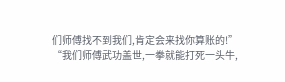们师傅找不到我们,肯定会来找你算账的!”
“我们师傅武功盖世,一拳就能打死一头牛,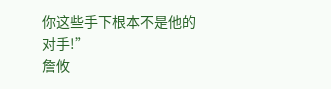你这些手下根本不是他的对手!”
詹攸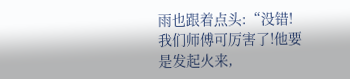雨也跟着点头:“没错!我们师傅可厉害了!他要是发起火来,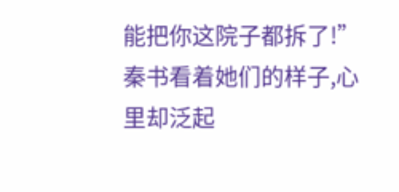能把你这院子都拆了!”
秦书看着她们的样子,心里却泛起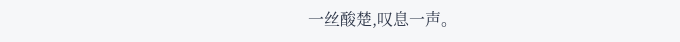一丝酸楚,叹息一声。